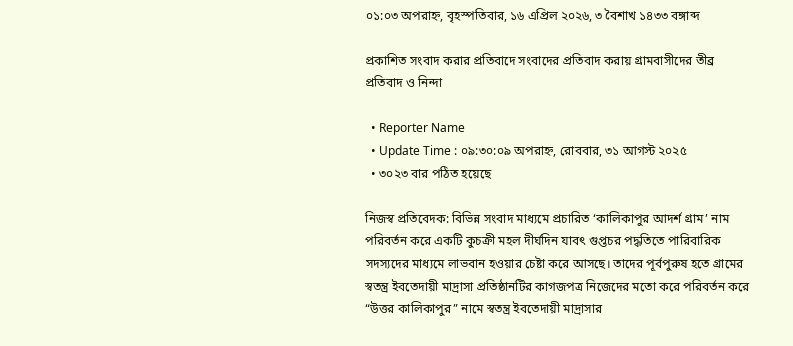০১:০৩ অপরাহ্ন, বৃহস্পতিবার, ১৬ এপ্রিল ২০২৬, ৩ বৈশাখ ১৪৩৩ বঙ্গাব্দ

প্রকাশিত সংবাদ করার প্রতিবাদে সংবাদের প্রতিবাদ করায় গ্রামবাসীদের তীব্র প্রতিবাদ ও নিন্দা

  • Reporter Name
  • Update Time : ০৯:৩০:০৯ অপরাহ্ন, রোববার, ৩১ আগস্ট ২০২৫
  • ৩০২৩ বার পঠিত হয়েছে

নিজস্ব প্রতিবেদক: বিভিন্ন সংবাদ মাধ্যমে প্রচারিত ‘কালিকাপুর আদর্শ গ্রাম’ নাম পরিবর্তন করে একটি কুচক্রী মহল দীর্ঘদিন যাবৎ গুপ্তচর পদ্ধতিতে পারিবারিক সদস্যদের মাধ্যমে লাভবান হওয়ার চেষ্টা করে আসছে। তাদের পূর্বপুরুষ হতে গ্রামের স্বতন্ত্র ইবতেদায়ী মাদ্রাসা প্রতিষ্ঠানটির কাগজপত্র নিজেদের মতো করে পরিবর্তন করে “উত্তর কালিকাপুর” নামে স্বতন্ত্র ইবতেদায়ী মাদ্রাসার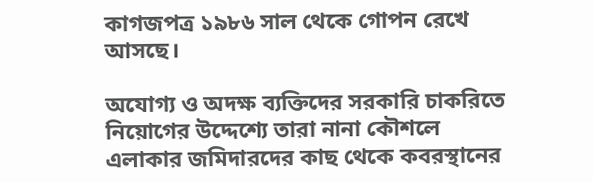কাগজপত্র ১৯৮৬ সাল থেকে গোপন রেখে আসছে।

অযোগ্য ও অদক্ষ ব্যক্তিদের সরকারি চাকরিতে নিয়োগের উদ্দেশ্যে তারা নানা কৌশলে এলাকার জমিদারদের কাছ থেকে কবরস্থানের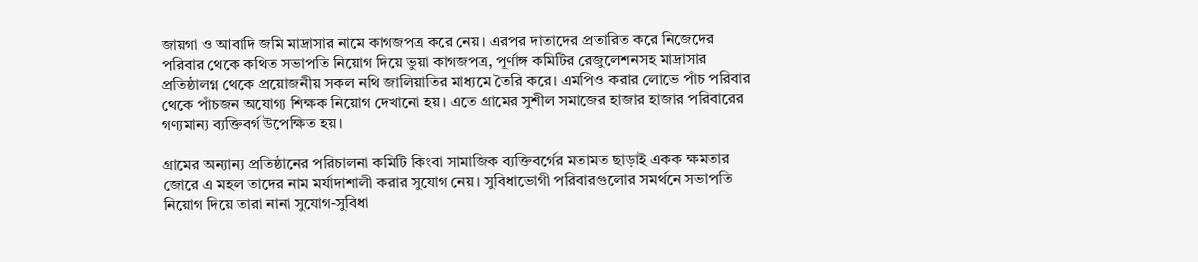জায়গা ও আবাদি জমি মাদ্রাসার নামে কাগজপত্র করে নেয়। এরপর দাতাদের প্রতারিত করে নিজেদের পরিবার থেকে কথিত সভাপতি নিয়োগ দিয়ে ভুয়া কাগজপত্র, পূর্ণাঙ্গ কমিটির রেজুলেশনসহ মাদ্রাসার প্রতিষ্ঠালগ্ন থেকে প্রয়োজনীয় সকল নথি জালিয়াতির মাধ্যমে তৈরি করে। এমপিও করার লোভে পাঁচ পরিবার থেকে পাঁচজন অযোগ্য শিক্ষক নিয়োগ দেখানো হয়। এতে গ্রামের সুশীল সমাজের হাজার হাজার পরিবারের গণ্যমান্য ব্যক্তিবর্গ উপেক্ষিত হয়।

গ্রামের অন্যান্য প্রতিষ্ঠানের পরিচালনা কমিটি কিংবা সামাজিক ব্যক্তিবর্গের মতামত ছাড়াই একক ক্ষমতার জোরে এ মহল তাদের নাম মর্যাদাশালী করার সুযোগ নেয়। সুবিধাভোগী পরিবারগুলোর সমর্থনে সভাপতি নিয়োগ দিয়ে তারা নানা সুযোগ-সুবিধা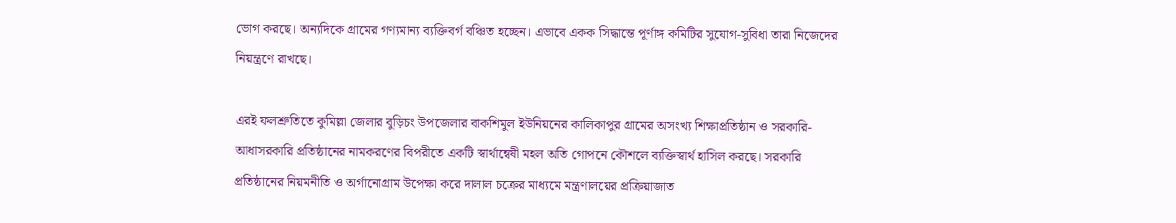ভোগ করছে। অন্যদিকে গ্রামের গণ্যমান্য ব্যক্তিবর্গ বঞ্চিত হচ্ছেন। এভাবে একক সিদ্ধান্তে পূর্ণাঙ্গ কমিটির সুযোগ-সুবিধা তারা নিজেদের নিয়ন্ত্রণে রাখছে।

এরই ফলশ্রুতিতে কুমিল্লা জেলার বুড়িচং উপজেলার বাকশিমুল ইউনিয়নের কালিকাপুর গ্রামের অসংখ্য শিক্ষাপ্রতিষ্ঠান ও সরকারি-আধাসরকারি প্রতিষ্ঠানের নামকরণের বিপরীতে একটি স্বার্থান্বেষী মহল অতি গোপনে কৌশলে ব্যক্তিস্বার্থ হাসিল করছে। সরকারি প্রতিষ্ঠানের নিয়মনীতি ও অর্গানোগ্রাম উপেক্ষা করে দালাল চক্রের মাধ্যমে মন্ত্রণালয়ের প্রক্রিয়াজাত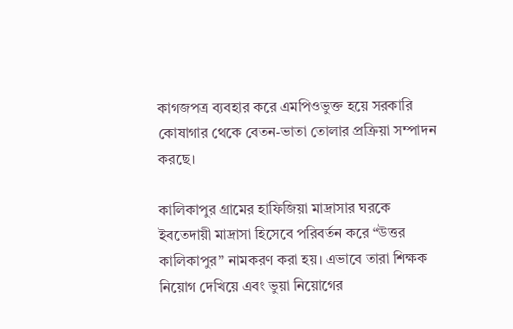কাগজপত্র ব্যবহার করে এমপিওভুক্ত হয়ে সরকারি কোষাগার থেকে বেতন-ভাতা তোলার প্রক্রিয়া সম্পাদন করছে।

কালিকাপুর গ্রামের হাফিজিয়া মাদ্রাসার ঘরকে ইবতেদায়ী মাদ্রাসা হিসেবে পরিবর্তন করে “উত্তর কালিকাপুর” নামকরণ করা হয়। এভাবে তারা শিক্ষক নিয়োগ দেখিয়ে এবং ভুয়া নিয়োগের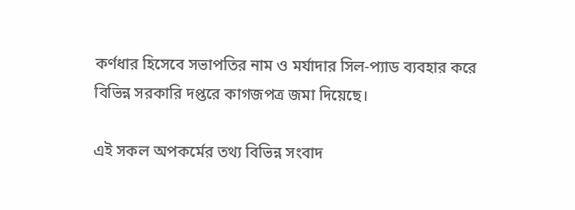কর্ণধার হিসেবে সভাপতির নাম ও মর্যাদার সিল-প্যাড ব্যবহার করে বিভিন্ন সরকারি দপ্তরে কাগজপত্র জমা দিয়েছে।

এই সকল অপকর্মের তথ্য বিভিন্ন সংবাদ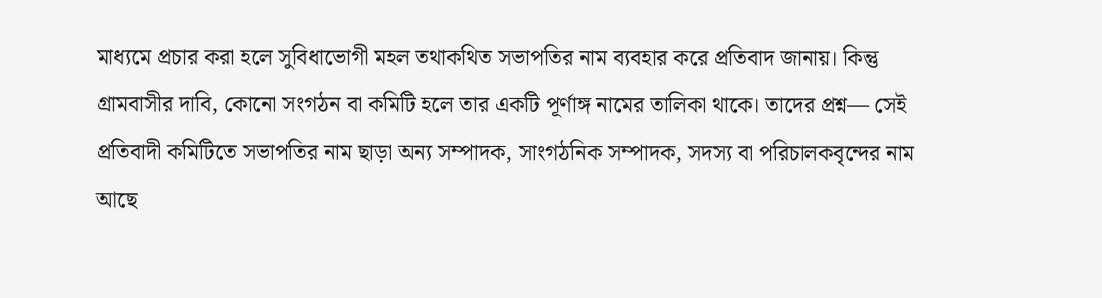মাধ্যমে প্রচার করা হলে সুবিধাভোগী মহল তথাকথিত সভাপতির নাম ব্যবহার করে প্রতিবাদ জানায়। কিন্তু গ্রামবাসীর দাবি, কোনো সংগঠন বা কমিটি হলে তার একটি পূর্ণাঙ্গ নামের তালিকা থাকে। তাদের প্রশ্ন— সেই প্রতিবাদী কমিটিতে সভাপতির নাম ছাড়া অন্য সম্পাদক, সাংগঠনিক সম্পাদক, সদস্য বা পরিচালকবৃন্দের নাম আছে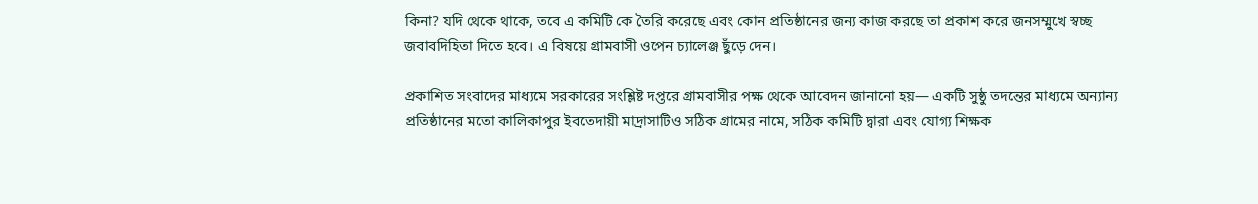কিনা? যদি থেকে থাকে, তবে এ কমিটি কে তৈরি করেছে এবং কোন প্রতিষ্ঠানের জন্য কাজ করছে তা প্রকাশ করে জনসম্মুখে স্বচ্ছ জবাবদিহিতা দিতে হবে। এ বিষয়ে গ্রামবাসী ওপেন চ্যালেঞ্জ ছুঁড়ে দেন।

প্রকাশিত সংবাদের মাধ্যমে সরকারের সংশ্লিষ্ট দপ্তরে গ্রামবাসীর পক্ষ থেকে আবেদন জানানো হয়— একটি সুষ্ঠু তদন্তের মাধ্যমে অন্যান্য প্রতিষ্ঠানের মতো কালিকাপুর ইবতেদায়ী মাদ্রাসাটিও সঠিক গ্রামের নামে, সঠিক কমিটি দ্বারা এবং যোগ্য শিক্ষক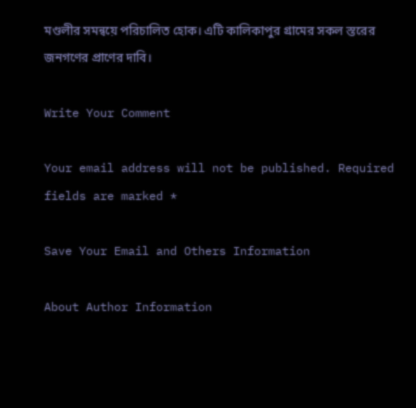মণ্ডলীর সমন্বয়ে পরিচালিত হোক। এটি কালিকাপুর গ্রামের সকল স্তরের জনগণের প্রাণের দাবি।

Write Your Comment

Your email address will not be published. Required fields are marked *

Save Your Email and Others Information

About Author Information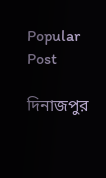Popular Post

দিনাজপুর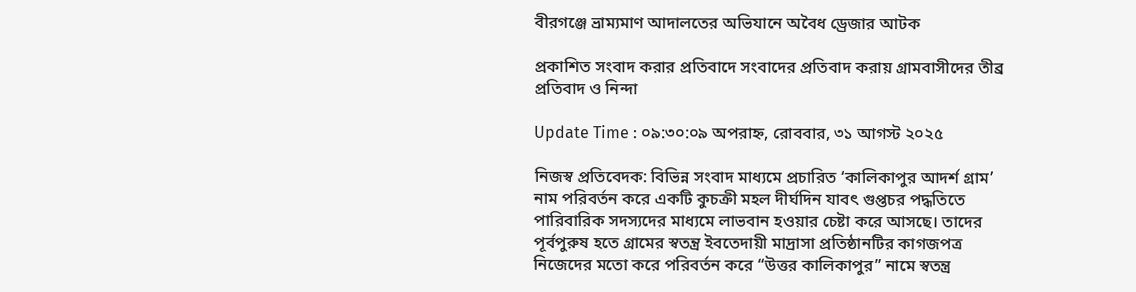বীরগঞ্জে ভ্রাম্যমাণ আদালতের অভিযানে অবৈধ ড্রেজার আটক

প্রকাশিত সংবাদ করার প্রতিবাদে সংবাদের প্রতিবাদ করায় গ্রামবাসীদের তীব্র প্রতিবাদ ও নিন্দা

Update Time : ০৯:৩০:০৯ অপরাহ্ন, রোববার, ৩১ আগস্ট ২০২৫

নিজস্ব প্রতিবেদক: বিভিন্ন সংবাদ মাধ্যমে প্রচারিত ‘কালিকাপুর আদর্শ গ্রাম’ নাম পরিবর্তন করে একটি কুচক্রী মহল দীর্ঘদিন যাবৎ গুপ্তচর পদ্ধতিতে পারিবারিক সদস্যদের মাধ্যমে লাভবান হওয়ার চেষ্টা করে আসছে। তাদের পূর্বপুরুষ হতে গ্রামের স্বতন্ত্র ইবতেদায়ী মাদ্রাসা প্রতিষ্ঠানটির কাগজপত্র নিজেদের মতো করে পরিবর্তন করে “উত্তর কালিকাপুর” নামে স্বতন্ত্র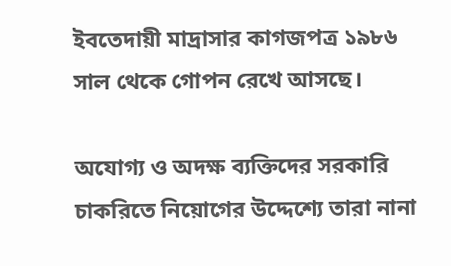ইবতেদায়ী মাদ্রাসার কাগজপত্র ১৯৮৬ সাল থেকে গোপন রেখে আসছে।

অযোগ্য ও অদক্ষ ব্যক্তিদের সরকারি চাকরিতে নিয়োগের উদ্দেশ্যে তারা নানা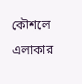কৌশলে এলাকার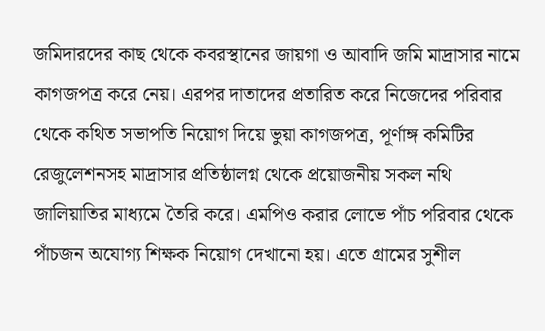জমিদারদের কাছ থেকে কবরস্থানের জায়গা ও আবাদি জমি মাদ্রাসার নামে কাগজপত্র করে নেয়। এরপর দাতাদের প্রতারিত করে নিজেদের পরিবার থেকে কথিত সভাপতি নিয়োগ দিয়ে ভুয়া কাগজপত্র, পূর্ণাঙ্গ কমিটির রেজুলেশনসহ মাদ্রাসার প্রতিষ্ঠালগ্ন থেকে প্রয়োজনীয় সকল নথি জালিয়াতির মাধ্যমে তৈরি করে। এমপিও করার লোভে পাঁচ পরিবার থেকে পাঁচজন অযোগ্য শিক্ষক নিয়োগ দেখানো হয়। এতে গ্রামের সুশীল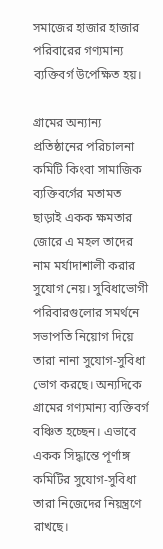সমাজের হাজার হাজার পরিবারের গণ্যমান্য ব্যক্তিবর্গ উপেক্ষিত হয়।

গ্রামের অন্যান্য প্রতিষ্ঠানের পরিচালনা কমিটি কিংবা সামাজিক ব্যক্তিবর্গের মতামত ছাড়াই একক ক্ষমতার জোরে এ মহল তাদের নাম মর্যাদাশালী করার সুযোগ নেয়। সুবিধাভোগী পরিবারগুলোর সমর্থনে সভাপতি নিয়োগ দিয়ে তারা নানা সুযোগ-সুবিধা ভোগ করছে। অন্যদিকে গ্রামের গণ্যমান্য ব্যক্তিবর্গ বঞ্চিত হচ্ছেন। এভাবে একক সিদ্ধান্তে পূর্ণাঙ্গ কমিটির সুযোগ-সুবিধা তারা নিজেদের নিয়ন্ত্রণে রাখছে।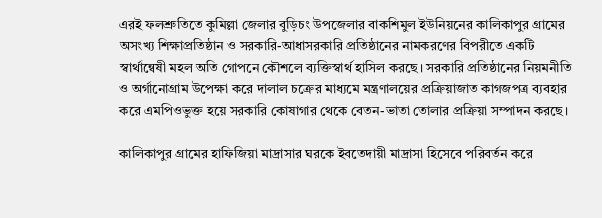এরই ফলশ্রুতিতে কুমিল্লা জেলার বুড়িচং উপজেলার বাকশিমুল ইউনিয়নের কালিকাপুর গ্রামের অসংখ্য শিক্ষাপ্রতিষ্ঠান ও সরকারি-আধাসরকারি প্রতিষ্ঠানের নামকরণের বিপরীতে একটি স্বার্থান্বেষী মহল অতি গোপনে কৌশলে ব্যক্তিস্বার্থ হাসিল করছে। সরকারি প্রতিষ্ঠানের নিয়মনীতি ও অর্গানোগ্রাম উপেক্ষা করে দালাল চক্রের মাধ্যমে মন্ত্রণালয়ের প্রক্রিয়াজাত কাগজপত্র ব্যবহার করে এমপিওভুক্ত হয়ে সরকারি কোষাগার থেকে বেতন-ভাতা তোলার প্রক্রিয়া সম্পাদন করছে।

কালিকাপুর গ্রামের হাফিজিয়া মাদ্রাসার ঘরকে ইবতেদায়ী মাদ্রাসা হিসেবে পরিবর্তন করে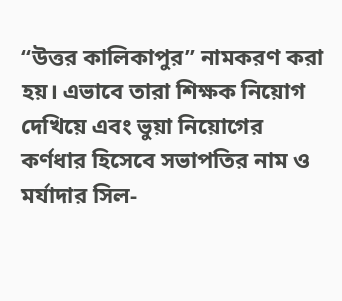“উত্তর কালিকাপুর” নামকরণ করা হয়। এভাবে তারা শিক্ষক নিয়োগ দেখিয়ে এবং ভুয়া নিয়োগের কর্ণধার হিসেবে সভাপতির নাম ও মর্যাদার সিল-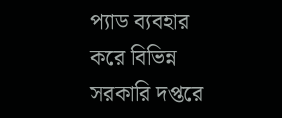প্যাড ব্যবহার করে বিভিন্ন সরকারি দপ্তরে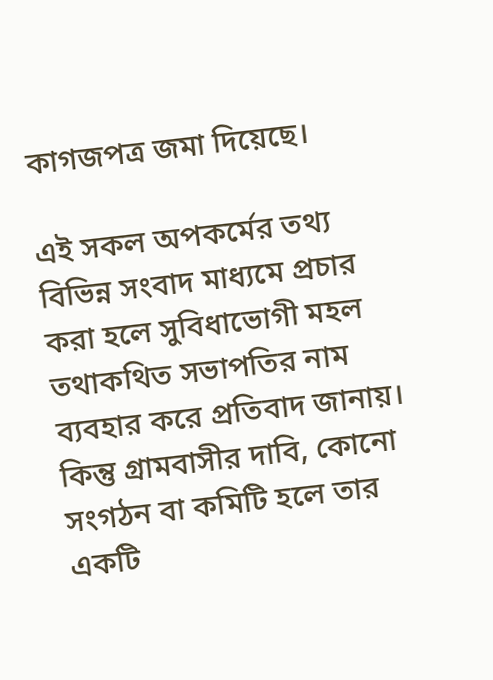কাগজপত্র জমা দিয়েছে।

এই সকল অপকর্মের তথ্য বিভিন্ন সংবাদ মাধ্যমে প্রচার করা হলে সুবিধাভোগী মহল তথাকথিত সভাপতির নাম ব্যবহার করে প্রতিবাদ জানায়। কিন্তু গ্রামবাসীর দাবি, কোনো সংগঠন বা কমিটি হলে তার একটি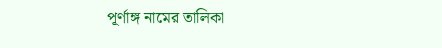পূর্ণাঙ্গ নামের তালিকা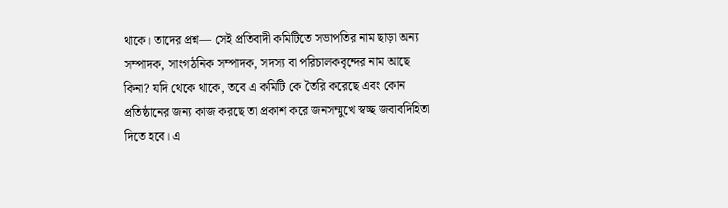থাকে। তাদের প্রশ্ন— সেই প্রতিবাদী কমিটিতে সভাপতির নাম ছাড়া অন্য সম্পাদক, সাংগঠনিক সম্পাদক, সদস্য বা পরিচালকবৃন্দের নাম আছে কিনা? যদি থেকে থাকে, তবে এ কমিটি কে তৈরি করেছে এবং কোন প্রতিষ্ঠানের জন্য কাজ করছে তা প্রকাশ করে জনসম্মুখে স্বচ্ছ জবাবদিহিতা দিতে হবে। এ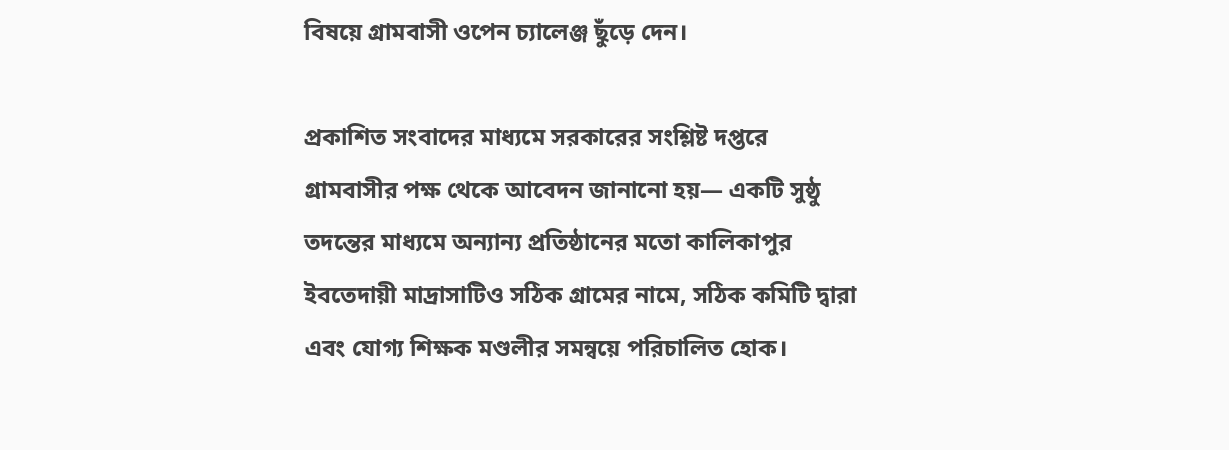বিষয়ে গ্রামবাসী ওপেন চ্যালেঞ্জ ছুঁড়ে দেন।

প্রকাশিত সংবাদের মাধ্যমে সরকারের সংশ্লিষ্ট দপ্তরে গ্রামবাসীর পক্ষ থেকে আবেদন জানানো হয়— একটি সুষ্ঠু তদন্তের মাধ্যমে অন্যান্য প্রতিষ্ঠানের মতো কালিকাপুর ইবতেদায়ী মাদ্রাসাটিও সঠিক গ্রামের নামে, সঠিক কমিটি দ্বারা এবং যোগ্য শিক্ষক মণ্ডলীর সমন্বয়ে পরিচালিত হোক।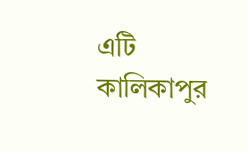এটি কালিকাপুর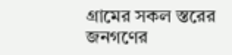গ্রামের সকল স্তরের জনগণের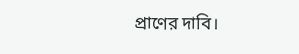প্রাণের দাবি।